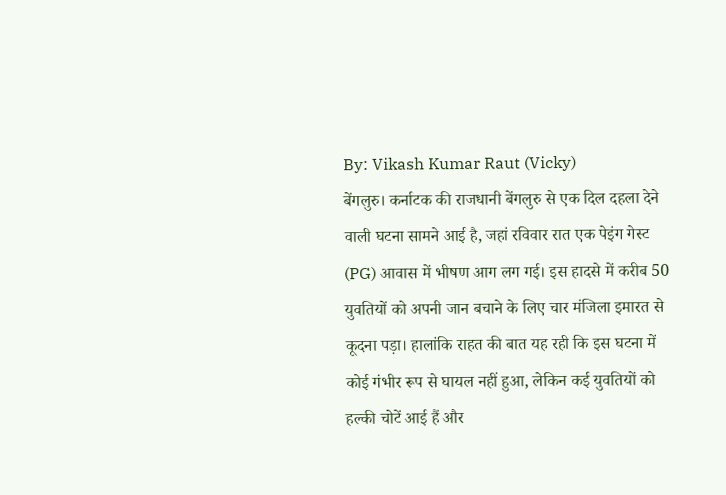By: Vikash Kumar Raut (Vicky)
बेंगलुरु। कर्नाटक की राजधानी बेंगलुरु से एक दिल दहला देने वाली घटना सामने आई है, जहां रविवार रात एक पेइंग गेस्ट (PG) आवास में भीषण आग लग गई। इस हादसे में करीब 50 युवतियों को अपनी जान बचाने के लिए चार मंजिला इमारत से कूदना पड़ा। हालांकि राहत की बात यह रही कि इस घटना में कोई गंभीर रूप से घायल नहीं हुआ, लेकिन कई युवतियों को हल्की चोटें आई हैं और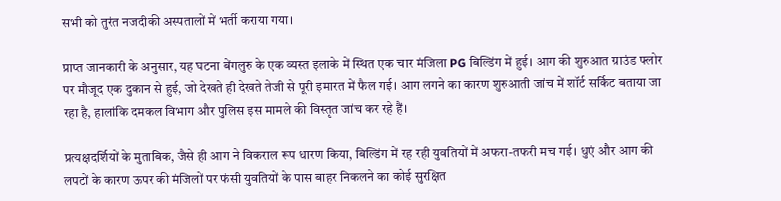सभी को तुरंत नजदीकी अस्पतालों में भर्ती कराया गया।

प्राप्त जानकारी के अनुसार, यह घटना बेंगलुरु के एक व्यस्त इलाके में स्थित एक चार मंजिला PG बिल्डिंग में हुई। आग की शुरुआत ग्राउंड फ्लोर पर मौजूद एक दुकान से हुई, जो देखते ही देखते तेजी से पूरी इमारत में फैल गई। आग लगने का कारण शुरुआती जांच में शॉर्ट सर्किट बताया जा रहा है, हालांकि दमकल विभाग और पुलिस इस मामले की विस्तृत जांच कर रहे हैं।

प्रत्यक्षदर्शियों के मुताबिक, जैसे ही आग ने विकराल रूप धारण किया, बिल्डिंग में रह रही युवतियों में अफरा-तफरी मच गई। धुएं और आग की लपटों के कारण ऊपर की मंजिलों पर फंसी युवतियों के पास बाहर निकलने का कोई सुरक्षित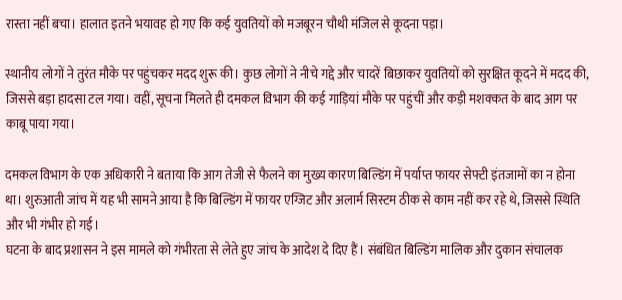रास्ता नहीं बचा। हालात इतने भयावह हो गए कि कई युवतियों को मजबूरन चौथी मंजिल से कूदना पड़ा।

स्थानीय लोगों ने तुरंत मौके पर पहुंचकर मदद शुरू की। कुछ लोगों ने नीचे गद्दे और चादरें बिछाकर युवतियों को सुरक्षित कूदने में मदद की, जिससे बड़ा हादसा टल गया। वहीं, सूचना मिलते ही दमकल विभाग की कई गाड़ियां मौके पर पहुंचीं और कड़ी मशक्कत के बाद आग पर काबू पाया गया।

दमकल विभाग के एक अधिकारी ने बताया कि आग तेजी से फैलने का मुख्य कारण बिल्डिंग में पर्याप्त फायर सेफ्टी इंतजामों का न होना था। शुरुआती जांच में यह भी सामने आया है कि बिल्डिंग में फायर एग्जिट और अलार्म सिस्टम ठीक से काम नहीं कर रहे थे, जिससे स्थिति और भी गंभीर हो गई।
घटना के बाद प्रशासन ने इस मामले को गंभीरता से लेते हुए जांच के आदेश दे दिए हैं। संबंधित बिल्डिंग मालिक और दुकान संचालक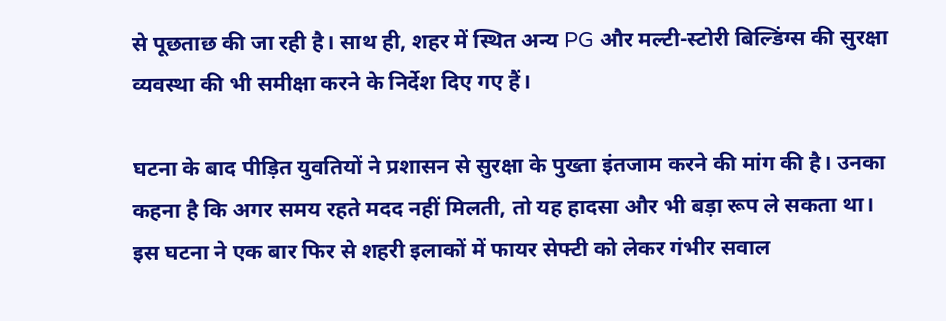से पूछताछ की जा रही है। साथ ही, शहर में स्थित अन्य PG और मल्टी-स्टोरी बिल्डिंग्स की सुरक्षा व्यवस्था की भी समीक्षा करने के निर्देश दिए गए हैं।

घटना के बाद पीड़ित युवतियों ने प्रशासन से सुरक्षा के पुख्ता इंतजाम करने की मांग की है। उनका कहना है कि अगर समय रहते मदद नहीं मिलती, तो यह हादसा और भी बड़ा रूप ले सकता था।
इस घटना ने एक बार फिर से शहरी इलाकों में फायर सेफ्टी को लेकर गंभीर सवाल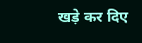खड़े कर दिए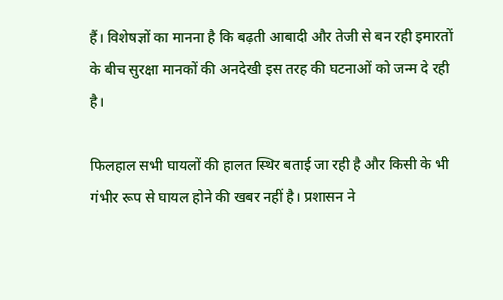हैं। विशेषज्ञों का मानना है कि बढ़ती आबादी और तेजी से बन रही इमारतों के बीच सुरक्षा मानकों की अनदेखी इस तरह की घटनाओं को जन्म दे रही है।

फिलहाल सभी घायलों की हालत स्थिर बताई जा रही है और किसी के भी गंभीर रूप से घायल होने की खबर नहीं है। प्रशासन ने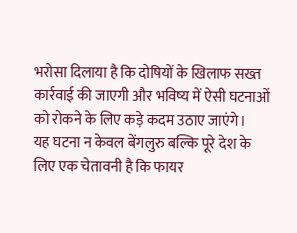भरोसा दिलाया है कि दोषियों के खिलाफ सख्त कार्रवाई की जाएगी और भविष्य में ऐसी घटनाओं को रोकने के लिए कड़े कदम उठाए जाएंगे।
यह घटना न केवल बेंगलुरु बल्कि पूरे देश के लिए एक चेतावनी है कि फायर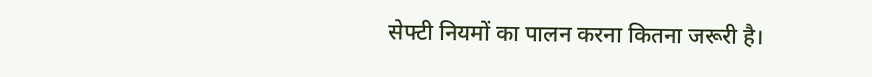सेफ्टी नियमों का पालन करना कितना जरूरी है।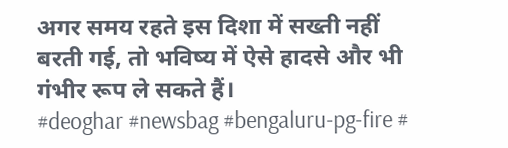अगर समय रहते इस दिशा में सख्ती नहीं बरती गई, तो भविष्य में ऐसे हादसे और भी गंभीर रूप ले सकते हैं।
#deoghar #newsbag #bengaluru-pg-fire #